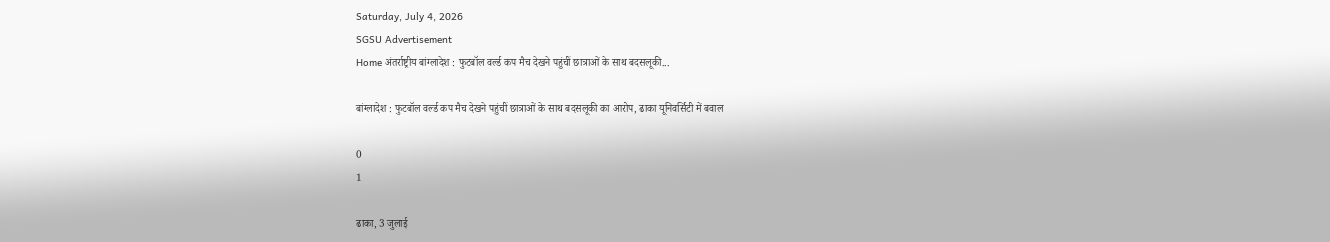Saturday, July 4, 2026
SGSU Advertisement
Home अंतर्राष्ट्रीय बांग्लादेश : फुटबॉल वर्ल्ड कप मैच देखने पहुंचीं छात्राओं के साथ बदसलूकी...

बांग्लादेश : फुटबॉल वर्ल्ड कप मैच देखने पहुंचीं छात्राओं के साथ बदसलूकी का आरोप, ढाका यूनिवर्सिटी में बवाल

0
1

ढाका, 3 जुलाई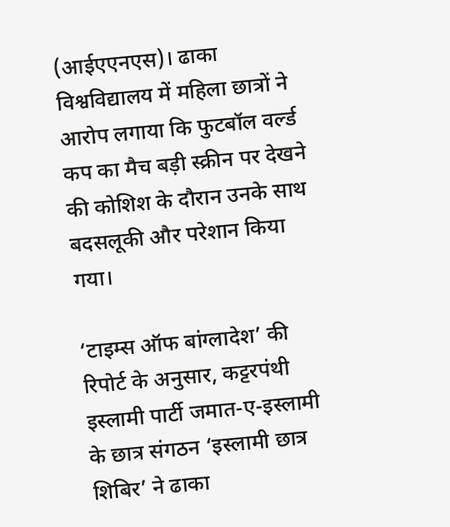(आईएएनएस)। ढाका विश्वविद्यालय में महिला छात्रों ने आरोप लगाया कि फुटबॉल वर्ल्ड कप का मैच बड़ी स्क्रीन पर देखने की कोशिश के दौरान उनके साथ बदसलूकी और परेशान किया गया।

‘टाइम्स ऑफ बांग्लादेश’ की रिपोर्ट के अनुसार, कट्टरपंथी इस्लामी पार्टी जमात-ए-इस्लामी के छात्र संगठन ‘इस्लामी छात्र शिबिर’ ने ढाका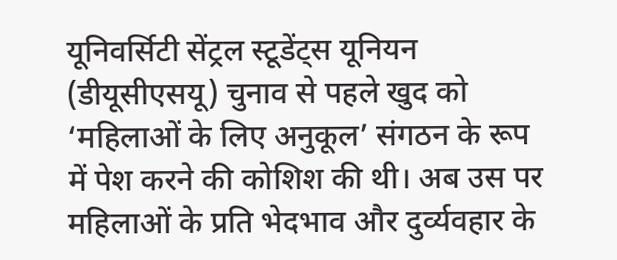यूनिवर्सिटी सेंट्रल स्टूडेंट्स यूनियन (डीयूसीएसयू) चुनाव से पहले खुद को ‘महिलाओं के लिए अनुकूल’ संगठन के रूप में पेश करने की कोशिश की थी। अब उस पर महिलाओं के प्रति भेदभाव और दुर्व्यवहार के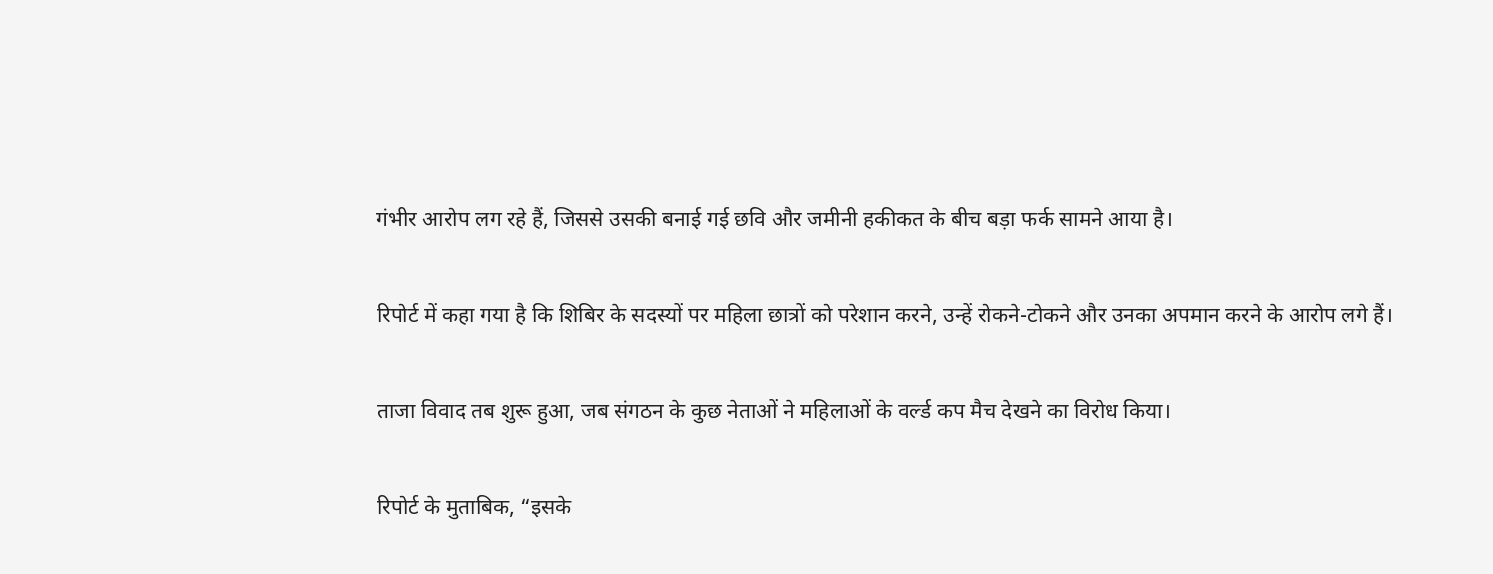गंभीर आरोप लग रहे हैं, जिससे उसकी बनाई गई छवि और जमीनी हकीकत के बीच बड़ा फर्क सामने आया है।

रिपोर्ट में कहा गया है कि शिबिर के सदस्यों पर महिला छात्रों को परेशान करने, उन्हें रोकने-टोकने और उनका अपमान करने के आरोप लगे हैं।

ताजा विवाद तब शुरू हुआ, जब संगठन के कुछ नेताओं ने महिलाओं के वर्ल्ड कप मैच देखने का विरोध किया।

रिपोर्ट के मुताबिक, “इसके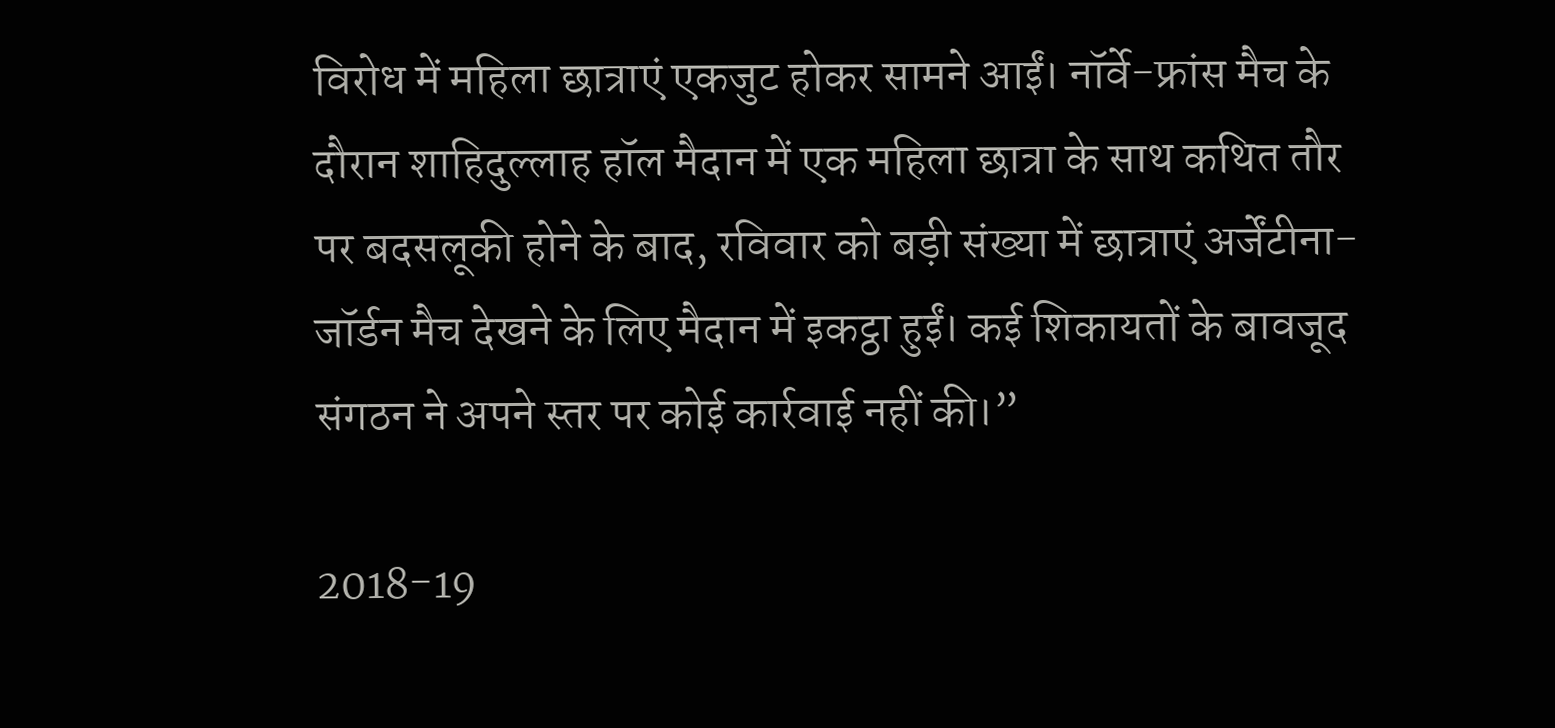विरोध में महिला छात्राएं एकजुट होकर सामने आईं। नॉर्वे-फ्रांस मैच के दौरान शाहिदुल्लाह हॉल मैदान में एक महिला छात्रा के साथ कथित तौर पर बदसलूकी होने के बाद, रविवार को बड़ी संख्या में छात्राएं अर्जेंटीना-जॉर्डन मैच देखने के लिए मैदान में इकट्ठा हुईं। कई शिकायतों के बावजूद संगठन ने अपने स्तर पर कोई कार्रवाई नहीं की।”

2018-19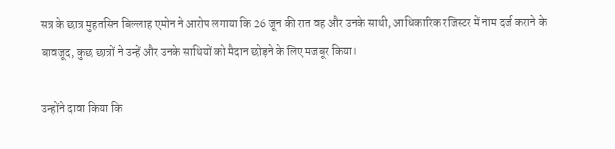सत्र के छात्र मुहतसिन बिल्लाह एमोन ने आरोप लगाया कि 26 जून की रात वह और उनके साथी, आधिकारिक रजिस्टर में नाम दर्ज कराने के बावजूद, कुछ छात्रों ने उन्‍हें और उनके साथि‍यों को मैदान छोड़ने के लिए मजबूर किया।

उन्होंने दावा किया कि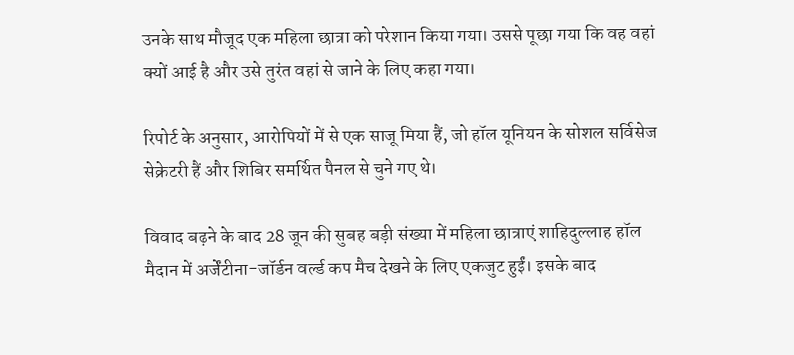उनके साथ मौजूद एक महिला छात्रा को परेशान किया गया। उससे पूछा गया कि वह वहां क्यों आई है और उसे तुरंत वहां से जाने के लिए कहा गया।

रिपोर्ट के अनुसार, आरोपियों में से एक साजू मिया हैं, जो हॉल यूनियन के सोशल सर्विसेज सेक्रेटरी हैं और शिबिर समर्थित पैनल से चुने गए थे।

विवाद बढ़ने के बाद 28 जून की सुबह बड़ी संख्या में महिला छात्राएं शाहिदुल्लाह हॉल मैदान में अर्जेंटीना-जॉर्डन वर्ल्ड कप मैच देखने के लिए एकजुट हुईं। इसके बाद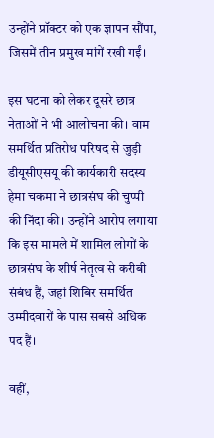उन्होंने प्रॉक्टर को एक ज्ञापन सौंपा, जिसमें तीन प्रमुख मांगें रखी गईं।

इस घटना को लेकर दूसरे छात्र नेताओं ने भी आलोचना की। वाम समर्थित प्रतिरोध परिषद से जुड़ी डीयूसीएसयू की कार्यकारी सदस्य हेमा चकमा ने छात्रसंघ की चुप्पी की निंदा की। उन्होंने आरोप लगाया कि इस मामले में शामिल लोगों के छात्रसंघ के शीर्ष नेतृत्व से करीबी संबंध हैं, जहां शिबिर समर्थित उम्मीदवारों के पास सबसे अधिक पद हैं।

वहीं,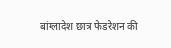बांग्लादेश छात्र फेडरेशन की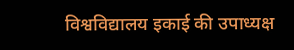विश्वविद्यालय इकाई की उपाध्यक्ष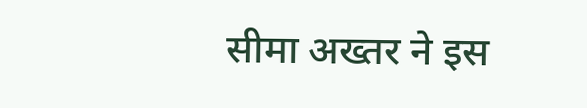सीमा अख्तर ने इस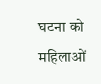घटना को महिलाओं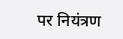पर नियंत्रण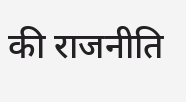की राजनीति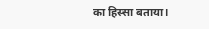का हिस्सा बताया।